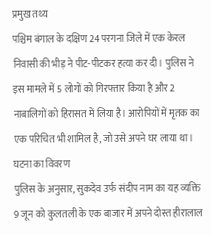प्रमुख तथ्य
पश्चिम बंगाल के दक्षिण 24 परगना जिले में एक केरल निवासी की भीड़ ने पीट-पीटकर हत्या कर दी। पुलिस ने इस मामले में 5 लोगों को गिरफ्तार किया है और 2 नाबालिगों को हिरासत में लिया है। आरोपियों में मृतक का एक परिचित भी शामिल है, जो उसे अपने घर लाया था।
घटना का विवरण
पुलिस के अनुसार, सुकदेव उर्फ संदीप नाम का यह व्यक्ति 9 जून को कुलतली के एक बाजार में अपने दोस्त हीरालाल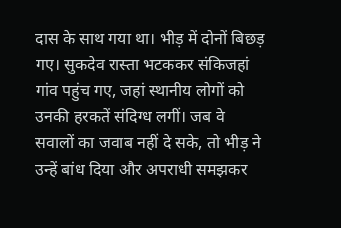दास के साथ गया था। भीड़ में दोनों बिछड़ गए। सुकदेव रास्ता भटककर संकिजहां गांव पहुंच गए, जहां स्थानीय लोगों को उनकी हरकतें संदिग्ध लगीं। जब वे सवालों का जवाब नहीं दे सके, तो भीड़ ने उन्हें बांध दिया और अपराधी समझकर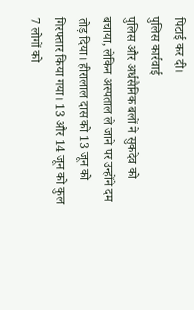पिटाई कर दी।
पुलिस कार्रवाई
पुलिस और अर्धसैनिक बलों ने सुकदेव को बचाया, लेकिन अस्पताल ले जाने पर उन्होंने दम तोड़ दिया। हीरालाल दास को 13 जून को गिरफ्तार किया गया। 13 और 14 जून को कुल 7 लोगों को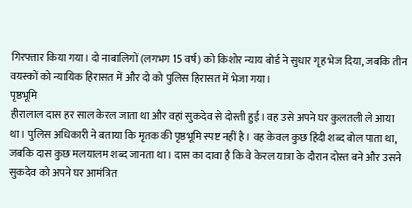गिरफ्तार किया गया। दो नाबालिगों (लगभग 15 वर्ष) को किशोर न्याय बोर्ड ने सुधार गृह भेज दिया, जबकि तीन वयस्कों को न्यायिक हिरासत में और दो को पुलिस हिरासत में भेजा गया।
पृष्ठभूमि
हीरालाल दास हर साल केरल जाता था और वहां सुकदेव से दोस्ती हुई। वह उसे अपने घर कुलतली ले आया था। पुलिस अधिकारी ने बताया कि मृतक की पृष्ठभूमि स्पष्ट नहीं है। वह केवल कुछ हिंदी शब्द बोल पाता था, जबकि दास कुछ मलयालम शब्द जानता था। दास का दावा है कि वे केरल यात्रा के दौरान दोस्त बने और उसने सुकदेव को अपने घर आमंत्रित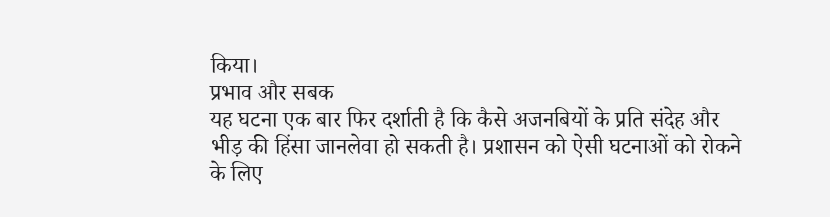किया।
प्रभाव और सबक
यह घटना एक बार फिर दर्शाती है कि कैसे अजनबियों के प्रति संदेह और भीड़ की हिंसा जानलेवा हो सकती है। प्रशासन को ऐसी घटनाओं को रोकने के लिए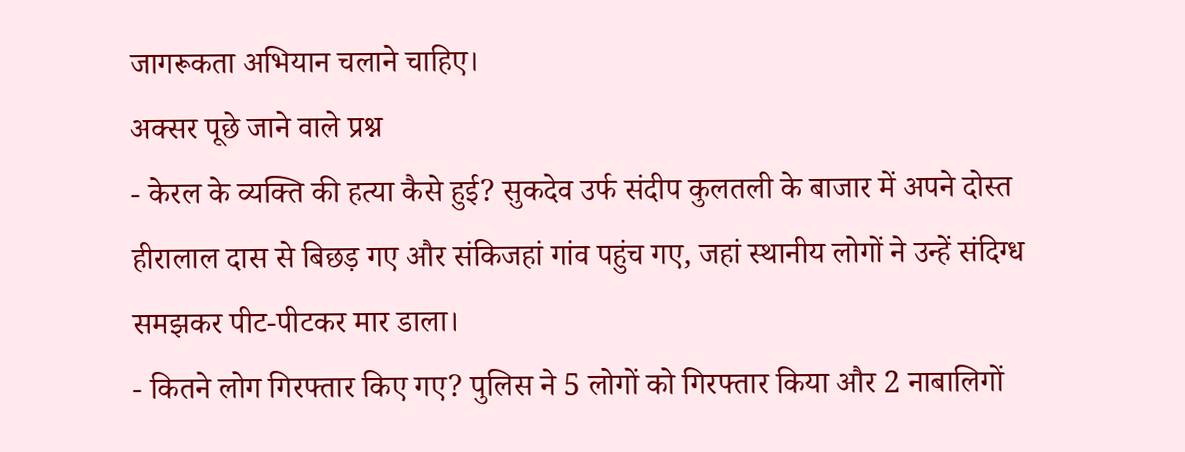जागरूकता अभियान चलाने चाहिए।
अक्सर पूछे जाने वाले प्रश्न
- केरल के व्यक्ति की हत्या कैसे हुई? सुकदेव उर्फ संदीप कुलतली के बाजार में अपने दोस्त हीरालाल दास से बिछड़ गए और संकिजहां गांव पहुंच गए, जहां स्थानीय लोगों ने उन्हें संदिग्ध समझकर पीट-पीटकर मार डाला।
- कितने लोग गिरफ्तार किए गए? पुलिस ने 5 लोगों को गिरफ्तार किया और 2 नाबालिगों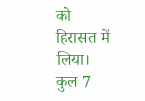को हिरासत में लिया। कुल 7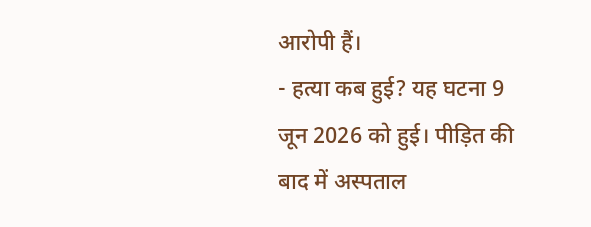आरोपी हैं।
- हत्या कब हुई? यह घटना 9 जून 2026 को हुई। पीड़ित की बाद में अस्पताल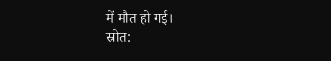में मौत हो गई।
स्रोत: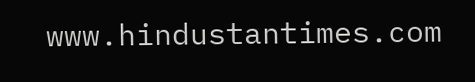www.hindustantimes.com